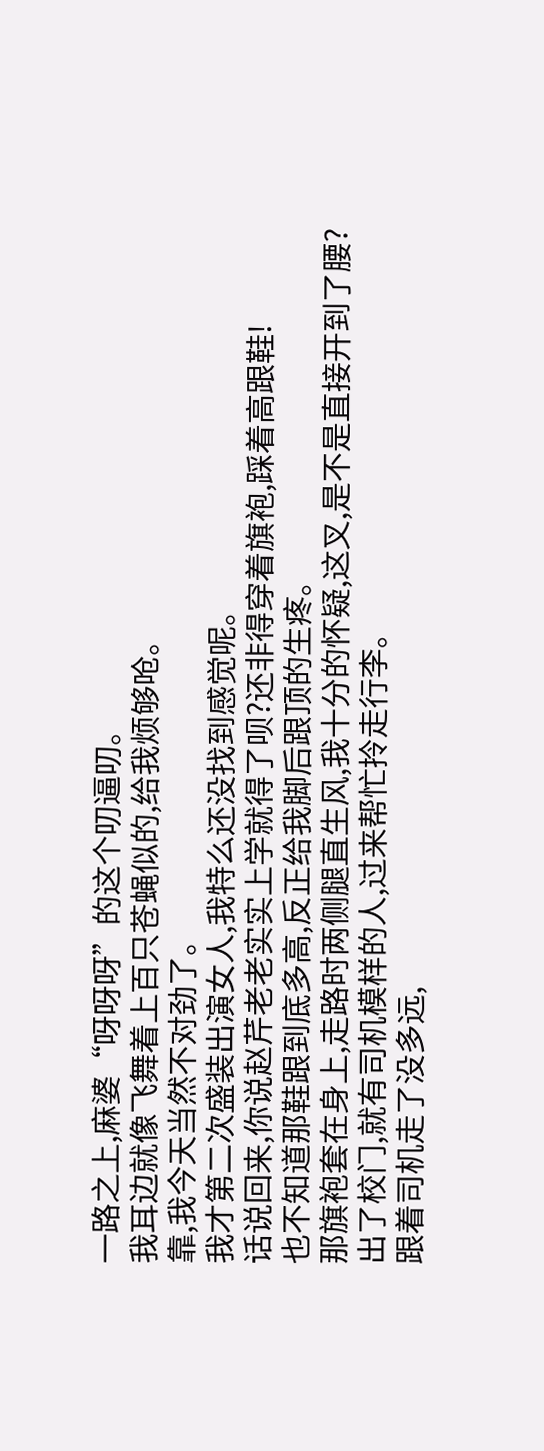一路之上,麻婆“呀呀呀”的这个叨逼叨。
我耳边就像飞舞着上百只苍蝇似的,给我烦够呛。
靠,我今天当然不对劲了。
我才第二次盛装出演女人,我特么还没找到感觉呢。
话说回来,你说赵芹老老实实上学就得了呗?还非得穿着旗袍,踩着高跟鞋!
也不知道那鞋跟到底多高,反正给我脚后跟顶的生疼。
那旗袍套在身上,走路时两侧腿直生风,我十分的怀疑,这叉,是不是直接开到了腰?
出了校门,就有司机模样的人,过来帮忙拎走行李。
跟着司机走了没多远,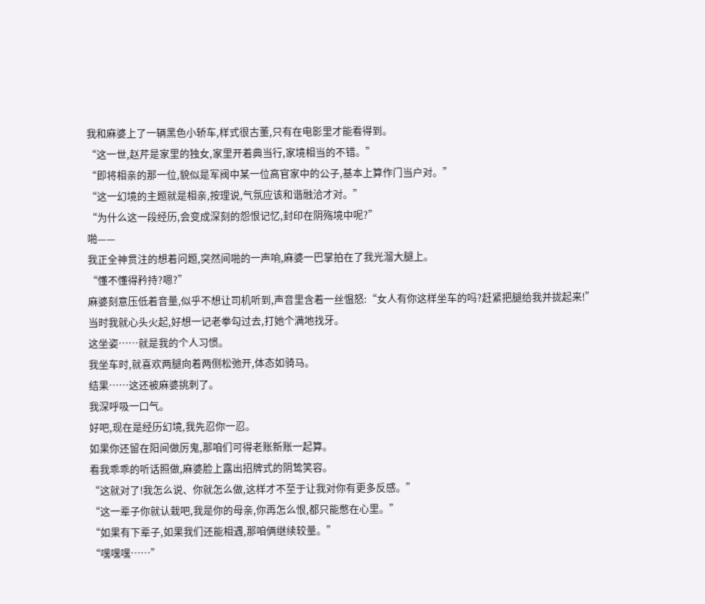我和麻婆上了一辆黑色小轿车,样式很古董,只有在电影里才能看得到。
“这一世,赵芹是家里的独女,家里开着典当行,家境相当的不错。”
“即将相亲的那一位,貌似是军阀中某一位高官家中的公子,基本上算作门当户对。”
“这一幻境的主题就是相亲,按理说,气氛应该和谐融洽才对。”
“为什么这一段经历,会变成深刻的怨恨记忆,封印在阴殇境中呢?”
啪——
我正全神贯注的想着问题,突然间啪的一声响,麻婆一巴掌拍在了我光溜大腿上。
“懂不懂得矜持?嗯?”
麻婆刻意压低着音量,似乎不想让司机听到,声音里含着一丝愠怒:“女人有你这样坐车的吗?赶紧把腿给我并拢起来!”
当时我就心头火起,好想一记老拳勾过去,打她个满地找牙。
这坐姿……就是我的个人习惯。
我坐车时,就喜欢两腿向着两侧松弛开,体态如骑马。
结果……这还被麻婆挑刺了。
我深呼吸一口气。
好吧,现在是经历幻境,我先忍你一忍。
如果你还留在阳间做厉鬼,那咱们可得老账新账一起算。
看我乖乖的听话照做,麻婆脸上露出招牌式的阴鸷笑容。
“这就对了!我怎么说、你就怎么做,这样才不至于让我对你有更多反感。”
“这一辈子你就认栽吧,我是你的母亲,你再怎么恨,都只能憋在心里。”
“如果有下辈子,如果我们还能相遇,那咱俩继续较量。”
“嘿嘿嘿……”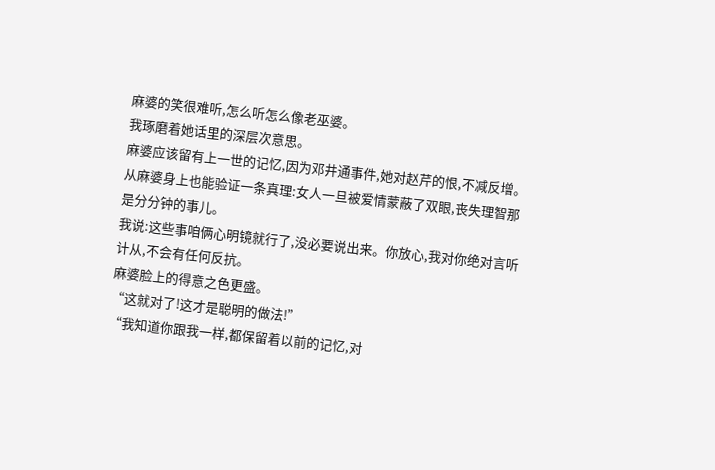麻婆的笑很难听,怎么听怎么像老巫婆。
我琢磨着她话里的深层次意思。
麻婆应该留有上一世的记忆,因为邓井通事件,她对赵芹的恨,不减反增。
从麻婆身上也能验证一条真理:女人一旦被爱情蒙蔽了双眼,丧失理智那是分分钟的事儿。
我说:这些事咱俩心明镜就行了,没必要说出来。你放心,我对你绝对言听计从,不会有任何反抗。
麻婆脸上的得意之色更盛。
“这就对了!这才是聪明的做法!”
“我知道你跟我一样,都保留着以前的记忆,对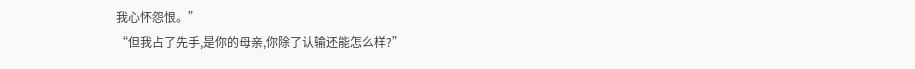我心怀怨恨。”
“但我占了先手,是你的母亲,你除了认输还能怎么样?”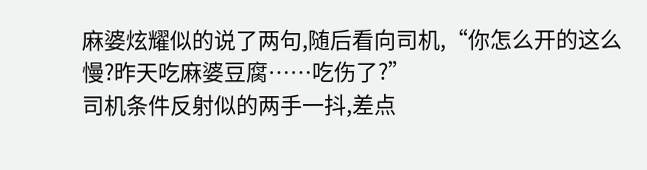麻婆炫耀似的说了两句,随后看向司机,“你怎么开的这么慢?昨天吃麻婆豆腐……吃伤了?”
司机条件反射似的两手一抖,差点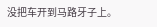没把车开到马路牙子上。